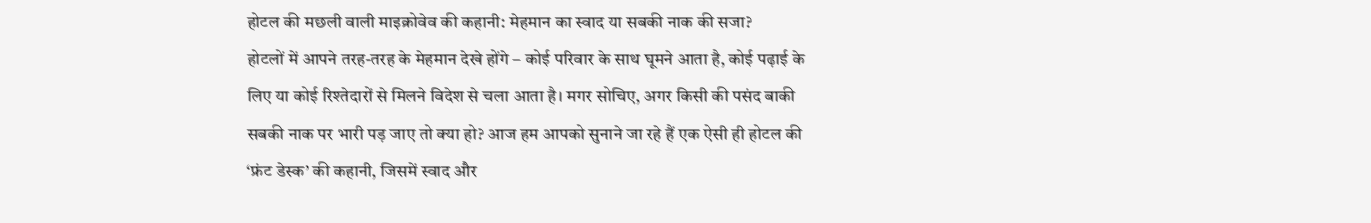होटल की मछली वाली माइक्रोवेव की कहानी: मेहमान का स्वाद या सबकी नाक की सजा?
होटलों में आपने तरह-तरह के मेहमान देखे होंगे – कोई परिवार के साथ घूमने आता है, कोई पढ़ाई के लिए या कोई रिश्तेदारों से मिलने विदेश से चला आता है। मगर सोचिए, अगर किसी की पसंद बाकी सबकी नाक पर भारी पड़ जाए तो क्या हो? आज हम आपको सुनाने जा रहे हैं एक ऐसी ही होटल की ‘फ्रंट डेस्क’ की कहानी, जिसमें स्वाद और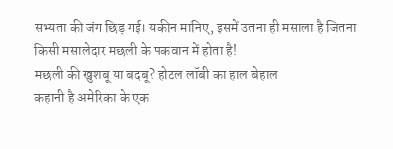सभ्यता की जंग छिड़ गई। यकीन मानिए, इसमें उतना ही मसाला है जितना किसी मसालेदार मछली के पकवान में होता है!
मछली की खुशबू या बदबू? होटल लॉबी का हाल बेहाल
कहानी है अमेरिका के एक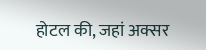होटल की, जहां अक्सर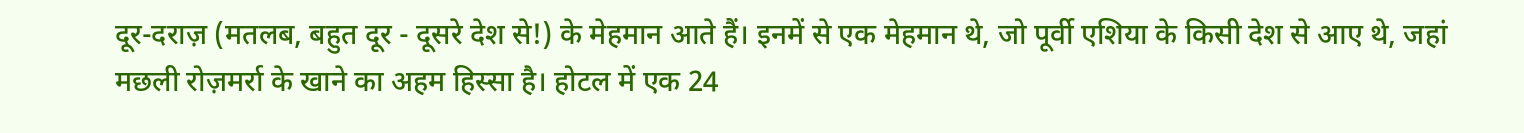दूर-दराज़ (मतलब, बहुत दूर - दूसरे देश से!) के मेहमान आते हैं। इनमें से एक मेहमान थे, जो पूर्वी एशिया के किसी देश से आए थे, जहां मछली रोज़मर्रा के खाने का अहम हिस्सा है। होटल में एक 24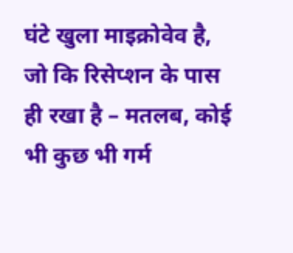घंटे खुला माइक्रोवेव है, जो कि रिसेप्शन के पास ही रखा है – मतलब, कोई भी कुछ भी गर्म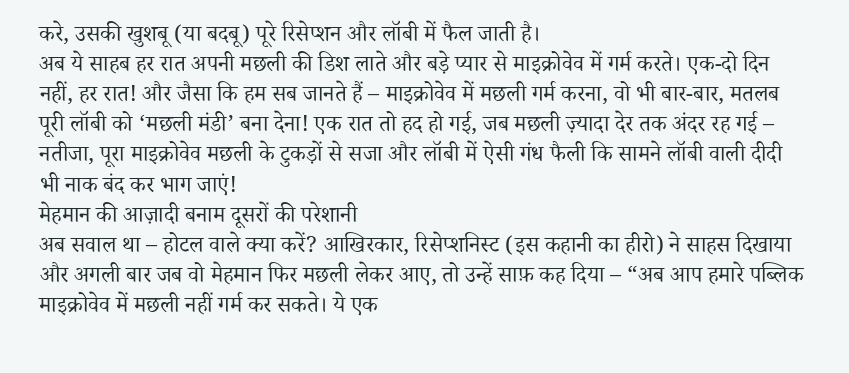करे, उसकी खुशबू (या बदबू) पूरे रिसेप्शन और लॉबी में फैल जाती है।
अब ये साहब हर रात अपनी मछली की डिश लाते और बड़े प्यार से माइक्रोवेव में गर्म करते। एक-दो दिन नहीं, हर रात! और जैसा कि हम सब जानते हैं – माइक्रोवेव में मछली गर्म करना, वो भी बार-बार, मतलब पूरी लॉबी को ‘मछली मंडी’ बना देना! एक रात तो हद हो गई, जब मछली ज़्यादा देर तक अंदर रह गई – नतीजा, पूरा माइक्रोवेव मछली के टुकड़ों से सजा और लॉबी में ऐसी गंध फैली कि सामने लॉबी वाली दीदी भी नाक बंद कर भाग जाएं!
मेहमान की आज़ादी बनाम दूसरों की परेशानी
अब सवाल था – होटल वाले क्या करें? आखिरकार, रिसेप्शनिस्ट (इस कहानी का हीरो) ने साहस दिखाया और अगली बार जब वो मेहमान फिर मछली लेकर आए, तो उन्हें साफ़ कह दिया – “अब आप हमारे पब्लिक माइक्रोवेव में मछली नहीं गर्म कर सकते। ये एक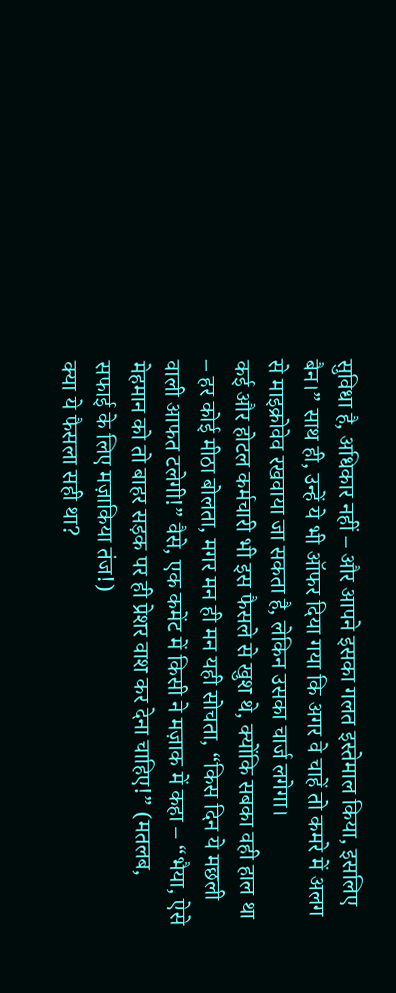सुविधा है, अधिकार नहीं – और आपने इसका गलत इस्तेमाल किया, इसलिए बैन।” साथ ही, उन्हें ये भी ऑफर दिया गया कि अगर वे चाहें तो कमरे में अलग से माइक्रोवेव रखवाया जा सकता है, लेकिन उसका चार्ज लगेगा।
कई और होटल कर्मचारी भी इस फैसले से खुश थे, क्योंकि सबका वही हाल था – हर कोई मीठा बोलता, मगर मन ही मन यही सोचता, “किस दिन ये मछली वाली आफत टलेगी!” वैसे, एक कमेंट में किसी ने मज़ाक में कहा – “भैया, ऐसे मेहमान को तो बाहर सड़क पर ही प्रेशर वाश कर देना चाहिए!” (मतलब, सफाई के लिए मज़ाकिया तंज!)
क्या ये फैसला सही था?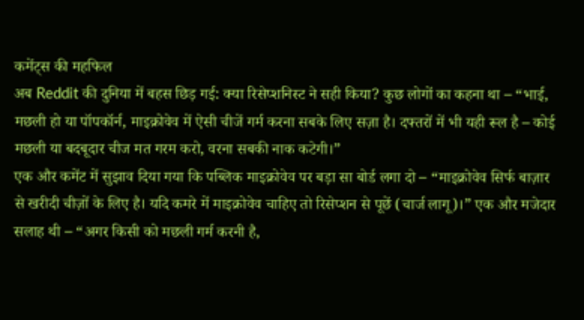कमेंट्स की महफिल
अब Reddit की दुनिया में बहस छिड़ गई: क्या रिसेप्शनिस्ट ने सही किया? कुछ लोगों का कहना था – “भाई, मछली हो या पॉपकॉर्न, माइक्रोवेव में ऐसी चीजें गर्म करना सबके लिए सज़ा है। दफ्तरों में भी यही रूल है – कोई मछली या बदबूदार चीज मत गरम करो, वरना सबकी नाक कटेगी।”
एक और कमेंट में सुझाव दिया गया कि पब्लिक माइक्रोवेव पर बड़ा सा बोर्ड लगा दो – “माइक्रोवेव सिर्फ बाज़ार से खरीदी चीज़ों के लिए है। यदि कमरे में माइक्रोवेव चाहिए तो रिसेप्शन से पूछें (चार्ज लागू)।” एक और मजेदार सलाह थी – “अगर किसी को मछली गर्म करनी है,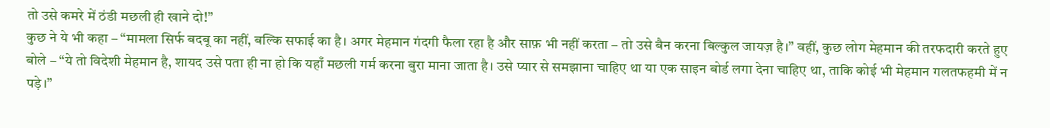तो उसे कमरे में ठंडी मछली ही खाने दो!”
कुछ ने ये भी कहा – “मामला सिर्फ बदबू का नहीं, बल्कि सफाई का है। अगर मेहमान गंदगी फैला रहा है और साफ़ भी नहीं करता – तो उसे बैन करना बिल्कुल जायज़ है।” वहीं, कुछ लोग मेहमान की तरफदारी करते हुए बोले – “ये तो विदेशी मेहमान है, शायद उसे पता ही ना हो कि यहाँ मछली गर्म करना बुरा माना जाता है। उसे प्यार से समझाना चाहिए था या एक साइन बोर्ड लगा देना चाहिए था, ताकि कोई भी मेहमान गलतफहमी में न पड़े।”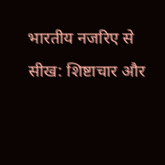भारतीय नजरिए से सीख: शिष्टाचार और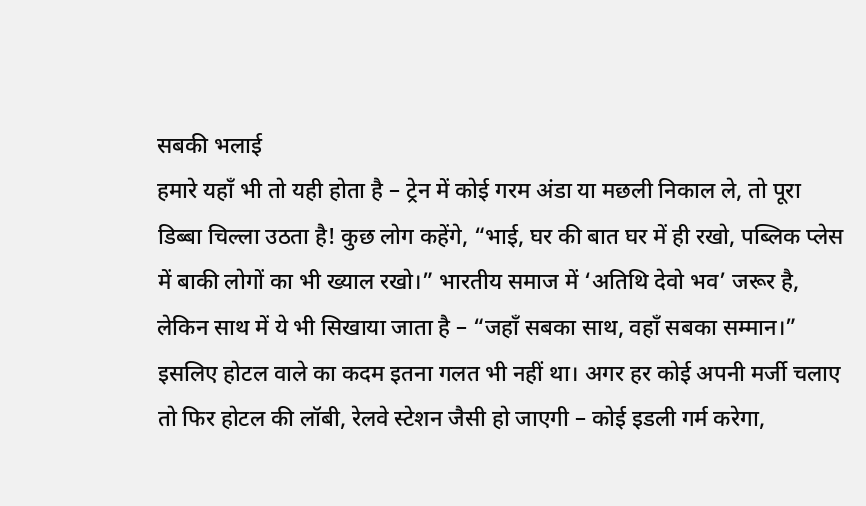सबकी भलाई
हमारे यहाँ भी तो यही होता है – ट्रेन में कोई गरम अंडा या मछली निकाल ले, तो पूरा डिब्बा चिल्ला उठता है! कुछ लोग कहेंगे, “भाई, घर की बात घर में ही रखो, पब्लिक प्लेस में बाकी लोगों का भी ख्याल रखो।” भारतीय समाज में ‘अतिथि देवो भव’ जरूर है, लेकिन साथ में ये भी सिखाया जाता है – “जहाँ सबका साथ, वहाँ सबका सम्मान।”
इसलिए होटल वाले का कदम इतना गलत भी नहीं था। अगर हर कोई अपनी मर्जी चलाए तो फिर होटल की लॉबी, रेलवे स्टेशन जैसी हो जाएगी – कोई इडली गर्म करेगा,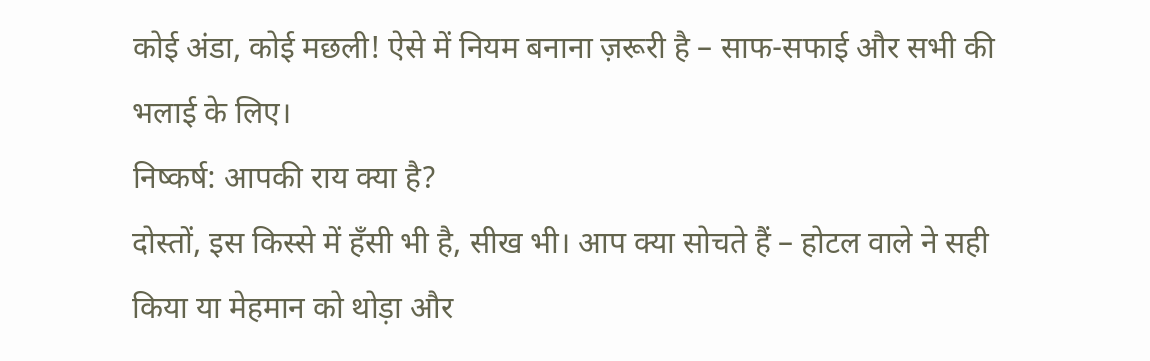कोई अंडा, कोई मछली! ऐसे में नियम बनाना ज़रूरी है – साफ-सफाई और सभी की भलाई के लिए।
निष्कर्ष: आपकी राय क्या है?
दोस्तों, इस किस्से में हँसी भी है, सीख भी। आप क्या सोचते हैं – होटल वाले ने सही किया या मेहमान को थोड़ा और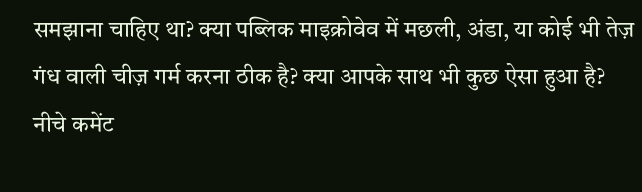समझाना चाहिए था? क्या पब्लिक माइक्रोवेव में मछली, अंडा, या कोई भी तेज़ गंध वाली चीज़ गर्म करना ठीक है? क्या आपके साथ भी कुछ ऐसा हुआ है?
नीचे कमेंट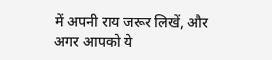में अपनी राय जरूर लिखें, और अगर आपको ये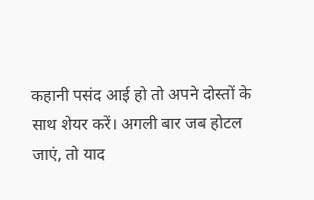कहानी पसंद आई हो तो अपने दोस्तों के साथ शेयर करें। अगली बार जब होटल जाएं, तो याद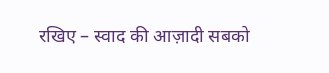रखिए – स्वाद की आज़ादी सबको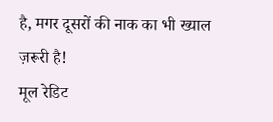है, मगर दूसरों की नाक का भी ख्याल ज़रूरी है!
मूल रेडिट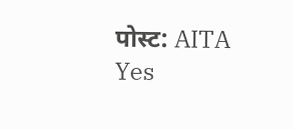पोस्ट: AITA Yes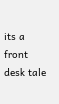its a front desk tale